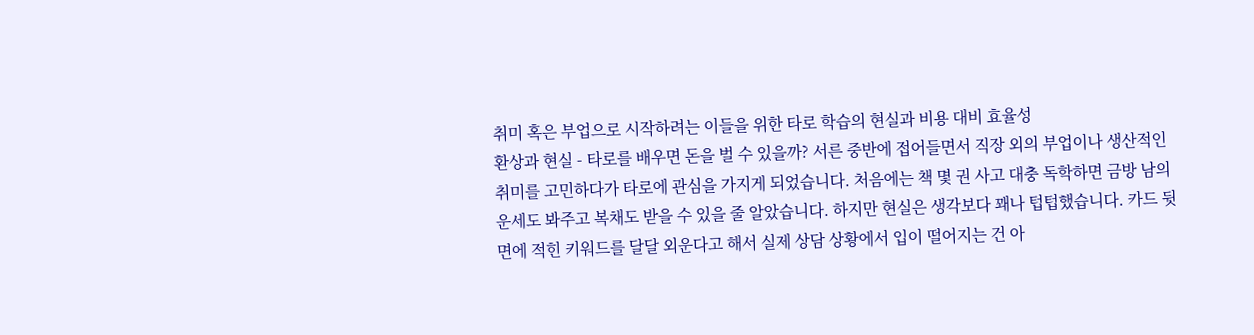취미 혹은 부업으로 시작하려는 이들을 위한 타로 학습의 현실과 비용 대비 효율성
환상과 현실 - 타로를 배우면 돈을 벌 수 있을까? 서른 중반에 접어들면서 직장 외의 부업이나 생산적인 취미를 고민하다가 타로에 관심을 가지게 되었습니다. 처음에는 책 몇 권 사고 대충 독학하면 금방 남의 운세도 봐주고 복채도 받을 수 있을 줄 알았습니다. 하지만 현실은 생각보다 꽤나 텁텁했습니다. 카드 뒷면에 적힌 키워드를 달달 외운다고 해서 실제 상담 상황에서 입이 떨어지는 건 아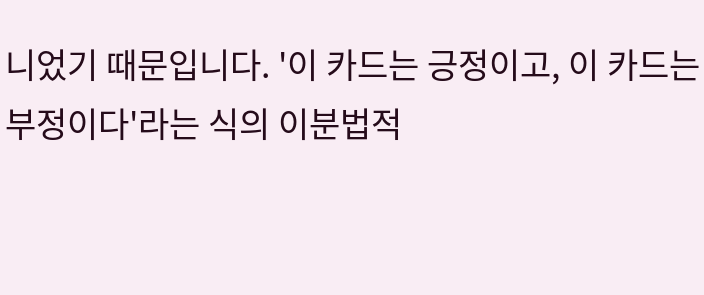니었기 때문입니다. '이 카드는 긍정이고, 이 카드는 부정이다'라는 식의 이분법적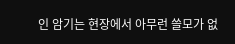인 암기는 현장에서 아무런 쓸모가 없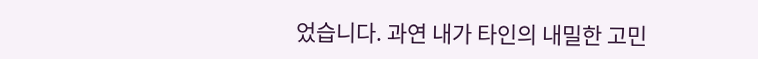었습니다. 과연 내가 타인의 내밀한 고민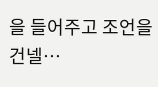을 들어주고 조언을 건넬…